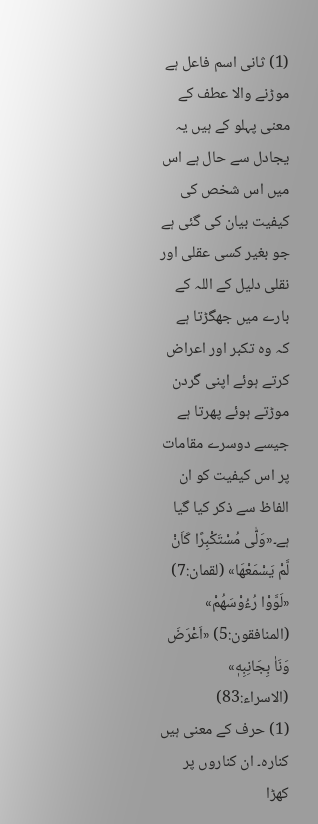(1) ثانی اسم فاعل ہے موڑنے والا عطف کے معنی پہلو کے ہیں یہ یجادل سے حال ہے اس میں اس شخص کی کیفیت بیان کی گئی ہے جو بغیر کسی عقلی اور نقلی دلیل کے اللہ کے بارے میں جھگڑتا ہے کہ وہ تکبر اور اعراض کرتے ہوئے اپنی گردن موڑتے ہوئے پھرتا ہے جیسے دوسرے مقامات پر اس کیفیت کو ان الفاظ سے ذکر کیا گیا ہے۔«وَلّٰى مُسْتَكْبِرًا كَاَنْ لَّمْ يَسْمَعْهَا» (لقمان:7) «لَوَّوْا رُءُوْسَهُمْ» (المنافقون:5) «اَعْرَضَ وَنَاٰ بِجَانِبِهٖ» (الاسراء:83)
(1) حرف کے معنی ہیں کنارہ۔ ان کناروں پر کھڑا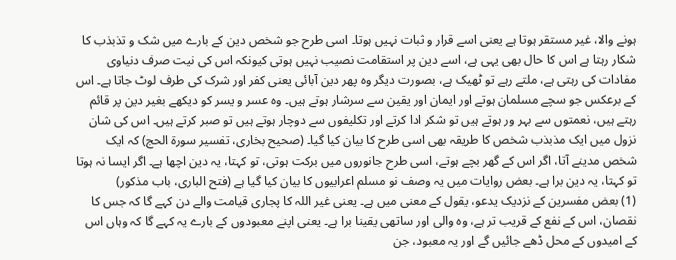ہونے والا، غیر مستقر ہوتا ہے یعنی اسے قرار و ثبات نہیں ہوتا۔ اسی طرح جو شخص دین کے بارے میں شک و تذبذب کا شکار رہتا ہے اس کا حال بھی یہی ہے، اسے دین پر استقامت نصیب نہیں ہوتی کیونکہ اس کی نیت صرف دنیاوی مفادات کی رہتی ہے، ملتے رہے تو ٹھیک ہے، بصورت دیگر وہ پھر دین آبائی یعنی کفر اور شرک کی طرف لوٹ جاتا ہے۔ اس کے برعکس جو سچے مسلمان ہوتے اور ایمان اور یقین سے سرشار ہوتے ہیں۔ وہ عسر و یسر کو دیکھے بغیر دین پر قائم رہتے ہیں، نعمتوں سے بہر ور ہوتے ہیں تو شکر ادا کرتے اور تکلیفوں سے دوچار ہوتے ہیں تو صبر کرتے ہیں۔ اس کی شان نزول میں ایک مذبذب شخص کا طریقہ بھی اسی طرح کا بیان کیا گیا۔ (صحیح بخاری، تفسیر سورة الحج) کہ ایک شخص مدینے آتا، اگر اس کے گھر بچے ہوتے، اسی طرح جانوروں میں برکت ہوتی، تو کہتا، یہ دین اچھا ہے۔ اگر ایسا نہ ہوتا تو کہتا، یہ دین برا ہے۔ بعض روایات میں یہ وصف نو مسلم اعرابیوں کا بیان کیا گیا ہے (فتح الباری، باب مذکور)
(1) بعض مفسرین کے نزدیک یدعو، یقول کے معنی میں ہے۔ یعنی غیر اللہ کا پجاری قیامت والے دن کہے گا کہ جس کا نقصان، اس کے نفع کے قریب تر ہے، وہ والی اور ساتھی یقینا برا ہے۔ یعنی اپنے معبودوں کے بارے یہ کہے گا کہ وہاں اس کے امیدوں کے محل ڈھے جائیں گے اور یہ معبود، جن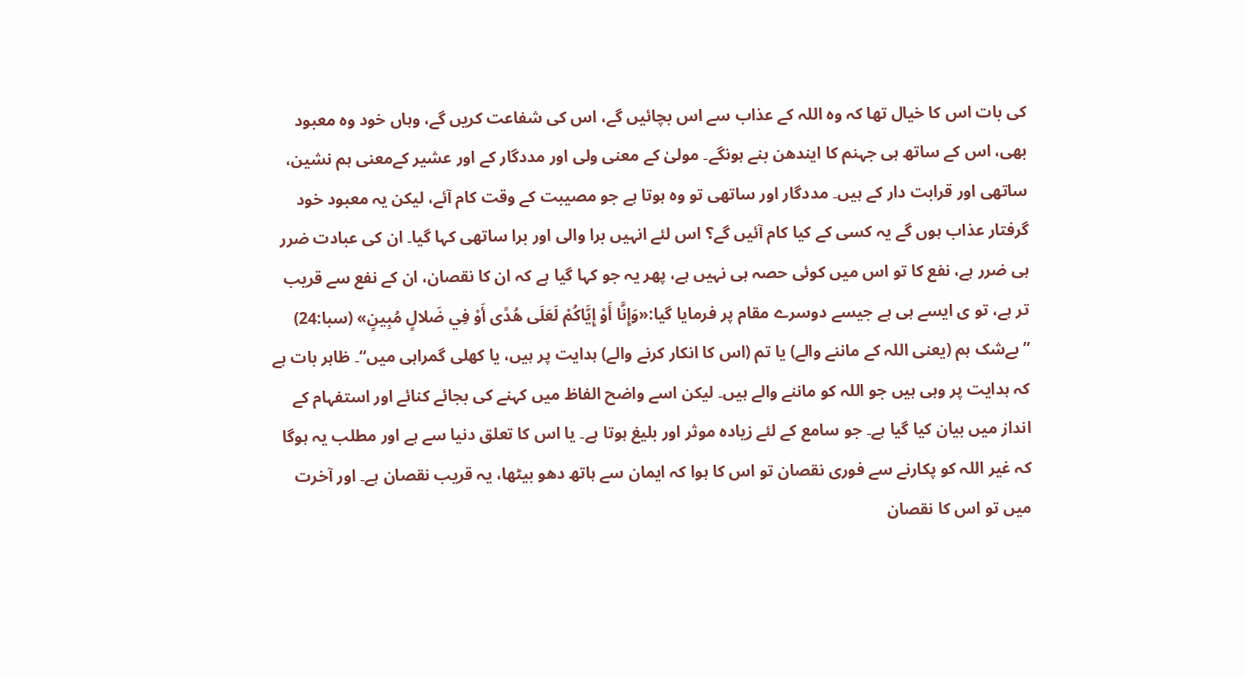کی بات اس کا خیال تھا کہ وہ اللہ کے عذاب سے اس بچائیں گے، اس کی شفاعت کریں گے، وہاں خود وہ معبود بھی، اس کے ساتھ ہی جہنم کا ایندھن بنے ہونگے۔ مولیٰ کے معنی ولی اور مددگار کے اور عشیر کےمعنی ہم نشین، ساتھی اور قرابت دار کے ہیں۔ مددگار اور ساتھی تو وہ ہوتا ہے جو مصیبت کے وقت کام آئے، لیکن یہ معبود خود گرفتار عذاب ہوں گے یہ کسی کے کیا کام آئیں گے؟ اس لئے انہیں برا والی اور برا ساتھی کہا گیا۔ ان کی عبادت ضرر ہی ضرر ہے، نفع کا تو اس میں کوئی حصہ ہی نہیں ہے، پھر یہ جو کہا گیا ہے کہ ان کا نقصان، ان کے نفع سے قریب تر ہے، تو ی ایسے ہی ہے جیسے دوسرے مقام پر فرمایا گیا:«وَإِنَّا أَوْ إِيَّاكُمْ لَعَلَى هُدًى أَوْ فِي ضَلالٍ مُبِينٍ» (سبا:24) ”بےشک ہم (یعنی اللہ کے ماننے والے) یا تم (اس کا انکار کرنے والے) ہدایت پر ہیں، یا کھلی گمراہی میں“۔ ظاہر بات ہے کہ ہدایت پر وہی ہیں جو اللہ کو ماننے والے ہیں۔ لیکن اسے واضح الفاظ میں کہنے کی بجائے کنائے اور استفہام کے انداز میں بیان کیا گیا ہے۔ جو سامع کے لئے زیادہ موثر اور بلیغ ہوتا ہے۔ یا اس کا تعلق دنیا سے ہے اور مطلب یہ ہوگا کہ غیر اللہ کو پکارنے سے فوری نقصان تو اس کا ہوا کہ ایمان سے ہاتھ دھو بیٹھا، یہ قریب نقصان ہے۔ اور آخرت میں تو اس کا نقصان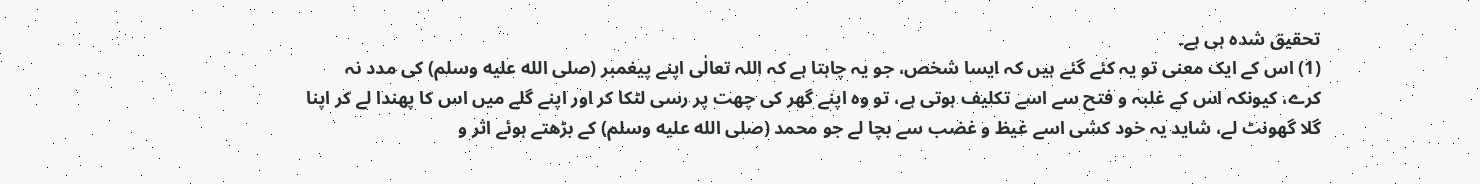تحقیق شدہ ہی ہے۔
(1) اس کے ایک معنی تو یہ کئے گئے ہیں کہ ایسا شخص، جو یہ چاہتا ہے کہ اللہ تعالٰی اپنے پیغمبر (صلى الله عليه وسلم) کی مدد نہ کرے، کیونکہ اس کے غلبہ و فتح سے اسے تکلیف ہوتی ہے، تو وہ اپنے گھر کی چھت پر رسی لٹکا کر اور اپنے گلے میں اس کا پھندا لے کر اپنا گلا گھونٹ لے، شاید یہ خود کشی اسے غیظ و غضب سے بچا لے جو محمد (صلى الله عليه وسلم) کے بڑھتے ہوئے اثر و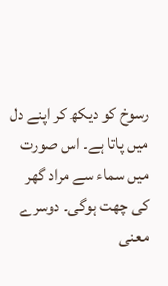رسوخ کو دیکھ کر اپنے دل میں پاتا ہے۔ اس صورت میں سماء سے مراد گھر کی چھت ہوگی۔ دوسرے معنی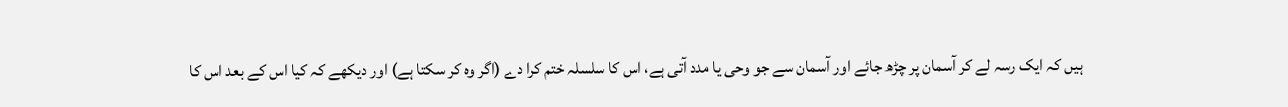ہیں کہ ایک رسہ لے کر آسمان پر چڑھ جائے اور آسمان سے جو وحی یا مدد آتی ہے، اس کا سلسلہ ختم کرا دے (اگر وہ کر سکتا ہے) اور دیکھے کہ کیا اس کے بعد اس کا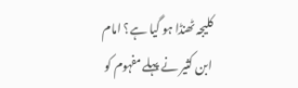کلیجہ ٹھنڈا ہو گیا ہے؟ امام ابن کثیر نے پہلے مفہوم کو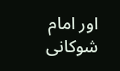اور امام شوکانی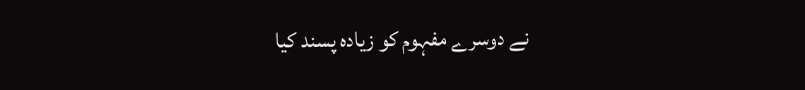نے دوسرے مفہوم کو زیادہ پسند کیا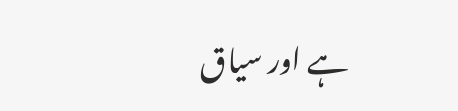ہے اور سیاق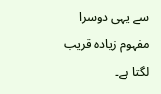سے یہی دوسرا مفہوم زیادہ قریب لگتا ہے۔